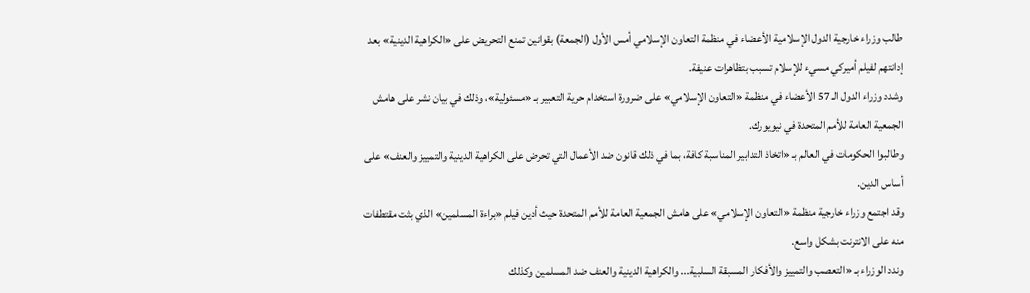طالب وزراء خارجية الدول الإسلامية الأعضاء في منظمة التعاون الإسلامي أمس الأول (الجمعة) بقوانين تمنع التحريض على «الكراهية الدينية» بعد إدانتهم لفيلم أميركي مسيء للإسلام تسبب بتظاهرات عنيفة.
وشدد وزراء الدول الـ 57 الأعضاء في منظمة «التعاون الإسلامي» على ضرورة استخدام حرية التعبير بـ «مسئولية»، وذلك في بيان نشر على هامش الجمعية العامة للأمم المتحدة في نيويورك.
وطالبوا الحكومات في العالم بـ «اتخاذ التدابير المناسبة كافة، بما في ذلك قانون ضد الأعمال التي تحرض على الكراهية الدينية والتمييز والعنف» على أساس الدين.
وقد اجتمع وزراء خارجية منظمة «التعاون الإسلامي» على هامش الجمعية العامة للأمم المتحدة حيث أدين فيلم «براءة المسلمين» الذي بثت مقتطفات منه على الانترنت بشكل واسع.
وندد الوزراء بـ «التعصب والتمييز والأفكار المسبقة السلبية... والكراهية الدينية والعنف ضد المسلمين وكذلك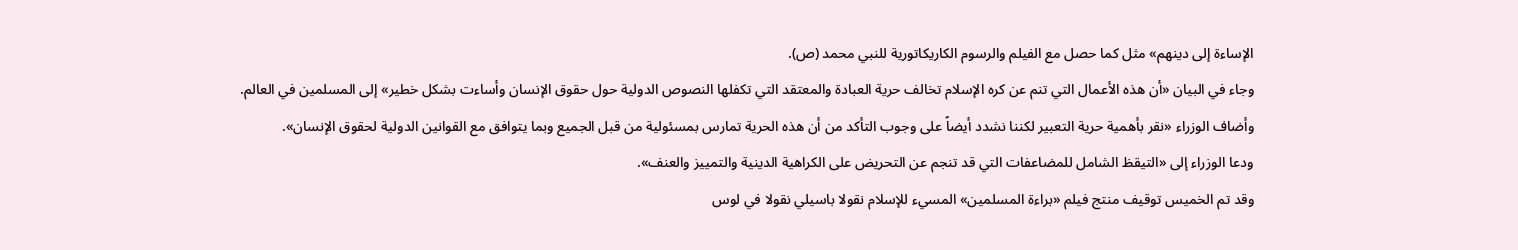الإساءة إلى دينهم» مثل كما حصل مع الفيلم والرسوم الكاريكاتورية للنبي محمد (ص).
وجاء في البيان «أن هذه الأعمال التي تنم عن كره الإسلام تخالف حرية العبادة والمعتقد التي تكفلها النصوص الدولية حول حقوق الإنسان وأساءت بشكل خطير» إلى المسلمين في العالم.
وأضاف الوزراء «نقر بأهمية حرية التعبير لكننا نشدد أيضاً على وجوب التأكد من أن هذه الحرية تمارس بمسئولية من قبل الجميع وبما يتوافق مع القوانين الدولية لحقوق الإنسان».
ودعا الوزراء إلى «التيقظ الشامل للمضاعفات التي قد تنجم عن التحريض على الكراهية الدينية والتمييز والعنف».
وقد تم الخميس توقيف منتج فيلم «براءة المسلمين» المسيء للإسلام نقولا باسيلي نقولا في لوس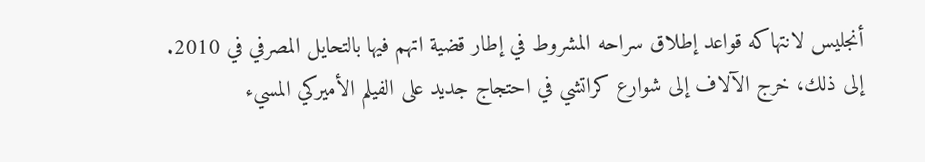أنجليس لانتهاكه قواعد إطلاق سراحه المشروط في إطار قضية اتهم فيها بالتحايل المصرفي في 2010.
إلى ذلك، خرج الآلاف إلى شوارع كراتشي في احتجاج جديد على الفيلم الأميركي المسيء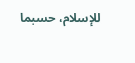للإسلام، حسبما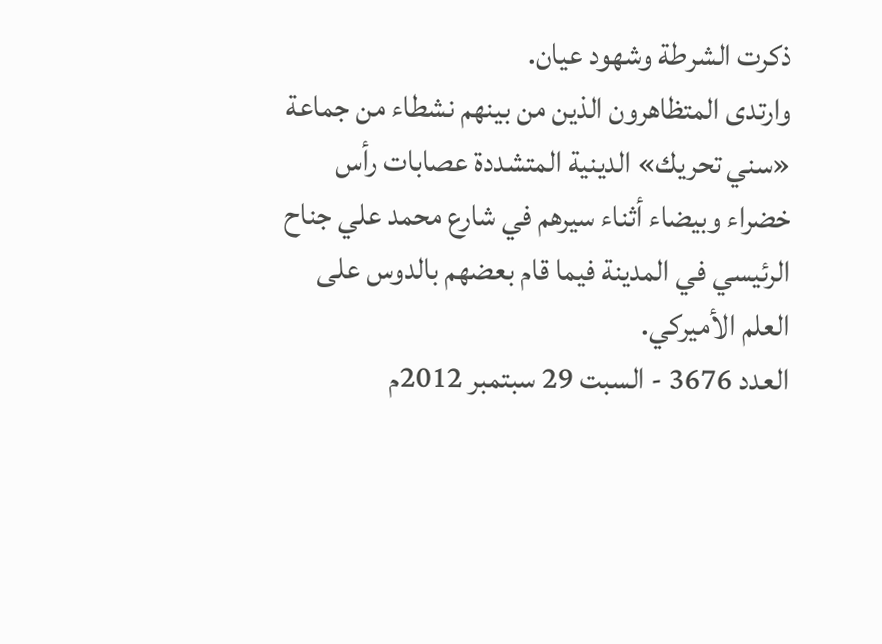ذكرت الشرطة وشهود عيان.
وارتدى المتظاهرون الذين من بينهم نشطاء من جماعة «سني تحريك» الدينية المتشددة عصابات رأس خضراء وبيضاء أثناء سيرهم في شارع محمد علي جناح الرئيسي في المدينة فيما قام بعضهم بالدوس على العلم الأميركي.
العدد 3676 - السبت 29 سبتمبر 2012م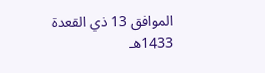الموافق 13 ذي القعدة 1433هـ